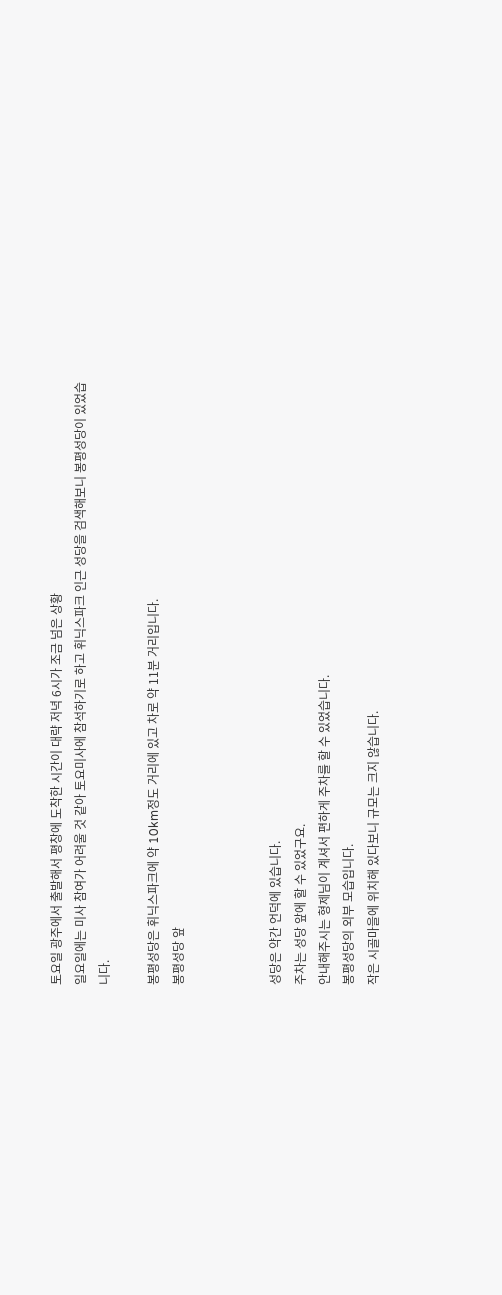토요일 광주에서 출발해서 평창에 도착한 시간이 대략 저녁 6시가 조금 넘은 상황
일요일에는 미사 참여가 어려울 것 같아 토요미사에 참석하기로 하고 휘닉스파크 인근 성당을 검색해보니 봉평성당이 있었습니다.

봉평성당은 휘닉스파크에 약 10km정도 거리에 있고 차로 약 11분 거리입니다.
봉평성당 앞



성당은 약간 언덕에 있습니다.
주차는 성당 앞에 할 수 있었구요.
안내해주시는 형제님이 계셔서 편하게 주차를 할 수 있었습니다.
봉평성당의 외부 모습입니다.
작은 시골마을에 위치해 있다보니 규모는 크지 않습니다.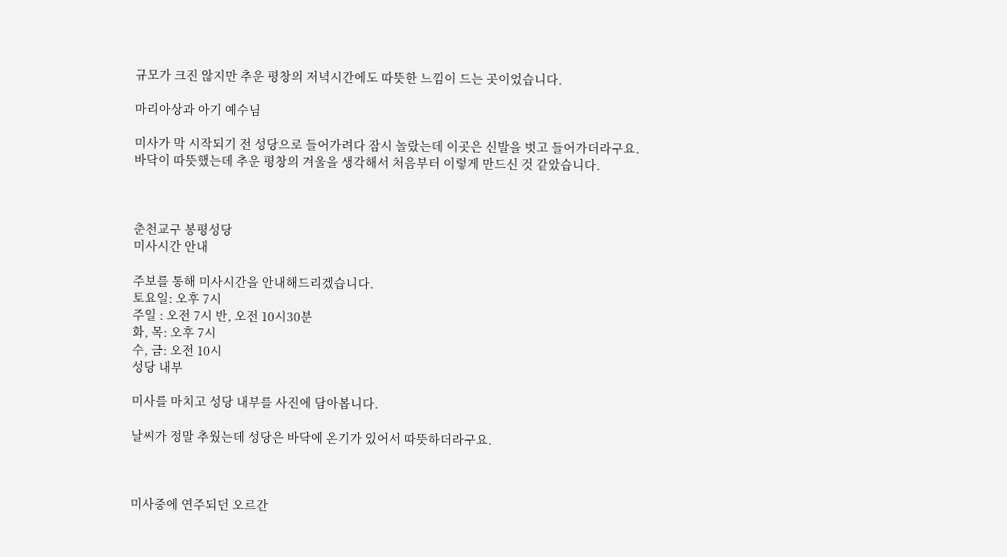규모가 크진 않지만 추운 평창의 저녁시간에도 따뜻한 느낌이 드는 곳이었습니다.

마리아상과 아기 예수님

미사가 막 시작되기 전 성당으로 들어가려다 잠시 놀랐는데 이곳은 신발을 벗고 들어가더라구요.
바닥이 따뜻했는데 추운 평창의 겨울을 생각해서 처음부터 이렇게 만드신 것 같았습니다.



춘천교구 봉평성당
미사시간 안내

주보를 통해 미사시간을 안내해드리겠습니다.
토요일: 오후 7시
주일 : 오전 7시 반, 오전 10시30분
화, 목: 오후 7시
수, 금: 오전 10시
성당 내부

미사를 마치고 성당 내부를 사진에 담아봅니다.

날씨가 정말 추웠는데 성당은 바닥에 온기가 있어서 따뜻하더라구요.



미사중에 연주되던 오르간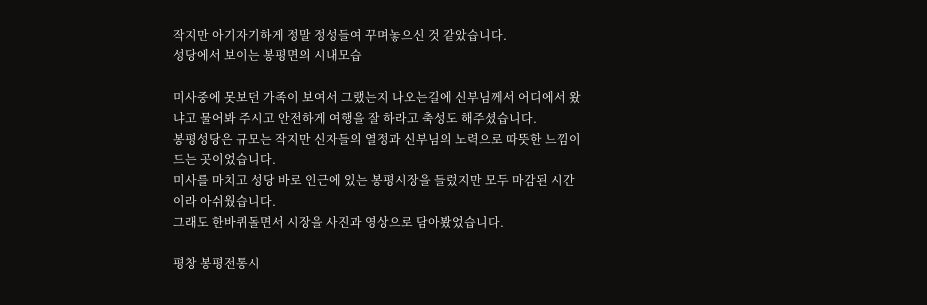작지만 아기자기하게 정말 정성들여 꾸며놓으신 것 같았습니다.
성당에서 보이는 봉평면의 시내모습

미사중에 못보던 가족이 보여서 그랬는지 나오는길에 신부님께서 어디에서 왔냐고 물어봐 주시고 안전하게 여행을 잘 하라고 축성도 해주셨습니다.
봉평성당은 규모는 작지만 신자들의 열정과 신부님의 노력으로 따뜻한 느낌이 드는 곳이었습니다.
미사를 마치고 성당 바로 인근에 있는 봉평시장을 들렀지만 모두 마감된 시간이라 아쉬웠습니다.
그래도 한바퀴돌면서 시장을 사진과 영상으로 담아봤었습니다.

평창 봉평전통시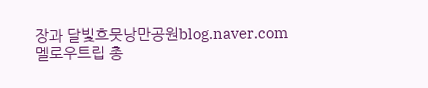장과 달빛흐뭇낭만공원blog.naver.com
멜로우트립 총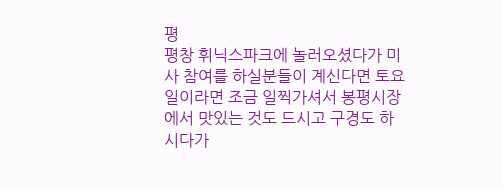평
평창 휘닉스파크에 놀러오셨다가 미사 참여를 하실분들이 계신다면 토요일이라면 조금 일찍가셔서 봉평시장에서 맛있는 것도 드시고 구경도 하시다가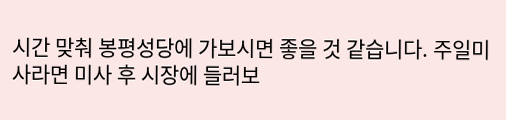시간 맞춰 봉평성당에 가보시면 좋을 것 같습니다. 주일미사라면 미사 후 시장에 들러보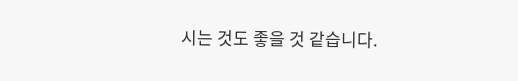시는 것도 좋을 것 같습니다.